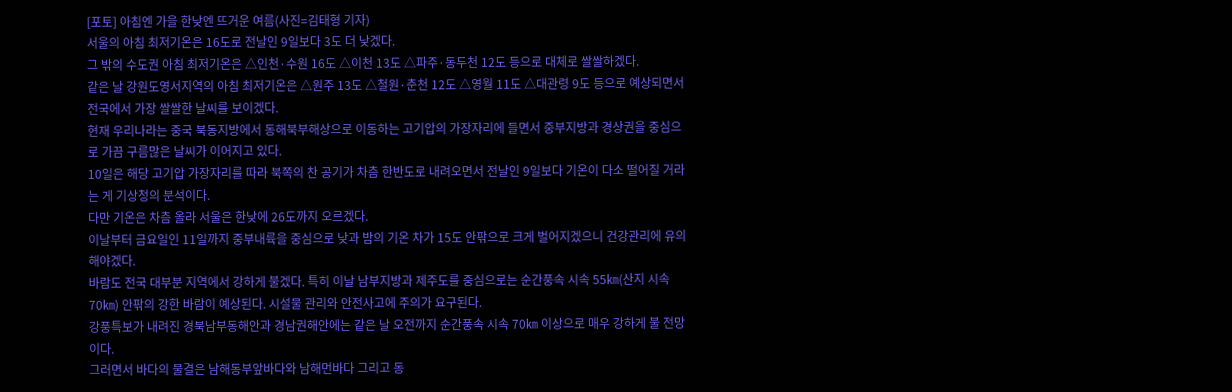[포토] 아침엔 가을 한낮엔 뜨거운 여름(사진=김태형 기자)
서울의 아침 최저기온은 16도로 전날인 9일보다 3도 더 낮겠다.
그 밖의 수도권 아침 최저기온은 △인천·수원 16도 △이천 13도 △파주·동두천 12도 등으로 대체로 쌀쌀하겠다.
같은 날 강원도영서지역의 아침 최저기온은 △원주 13도 △철원·춘천 12도 △영월 11도 △대관령 9도 등으로 예상되면서 전국에서 가장 쌀쌀한 날씨를 보이겠다.
현재 우리나라는 중국 북동지방에서 동해북부해상으로 이동하는 고기압의 가장자리에 들면서 중부지방과 경상권을 중심으로 가끔 구름많은 날씨가 이어지고 있다.
10일은 해당 고기압 가장자리를 따라 북쪽의 찬 공기가 차츰 한반도로 내려오면서 전날인 9일보다 기온이 다소 떨어질 거라는 게 기상청의 분석이다.
다만 기온은 차츰 올라 서울은 한낮에 26도까지 오르겠다.
이날부터 금요일인 11일까지 중부내륙을 중심으로 낮과 밤의 기온 차가 15도 안팎으로 크게 벌어지겠으니 건강관리에 유의해야겠다.
바람도 전국 대부분 지역에서 강하게 불겠다. 특히 이날 남부지방과 제주도를 중심으로는 순간풍속 시속 55㎞(산지 시속 70㎞) 안팎의 강한 바람이 예상된다. 시설물 관리와 안전사고에 주의가 요구된다.
강풍특보가 내려진 경북남부동해안과 경남권해안에는 같은 날 오전까지 순간풍속 시속 70㎞ 이상으로 매우 강하게 불 전망이다.
그러면서 바다의 물결은 남해동부앞바다와 남해먼바다 그리고 동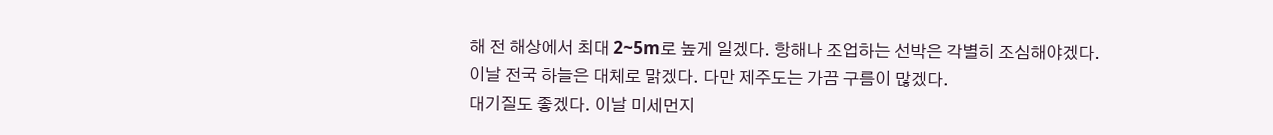해 전 해상에서 최대 2~5m로 높게 일겠다. 항해나 조업하는 선박은 각별히 조심해야겠다.
이날 전국 하늘은 대체로 맑겠다. 다만 제주도는 가끔 구름이 많겠다.
대기질도 좋겠다. 이날 미세먼지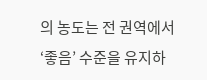의 농도는 전 권역에서 ‘좋음’ 수준을 유지하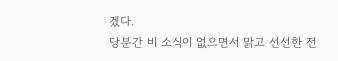겠다.
당분간 비 소식이 없으면서 맑고 선선한 전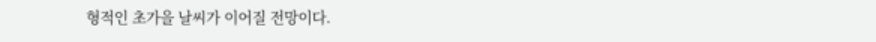형적인 초가을 날씨가 이어질 전망이다.